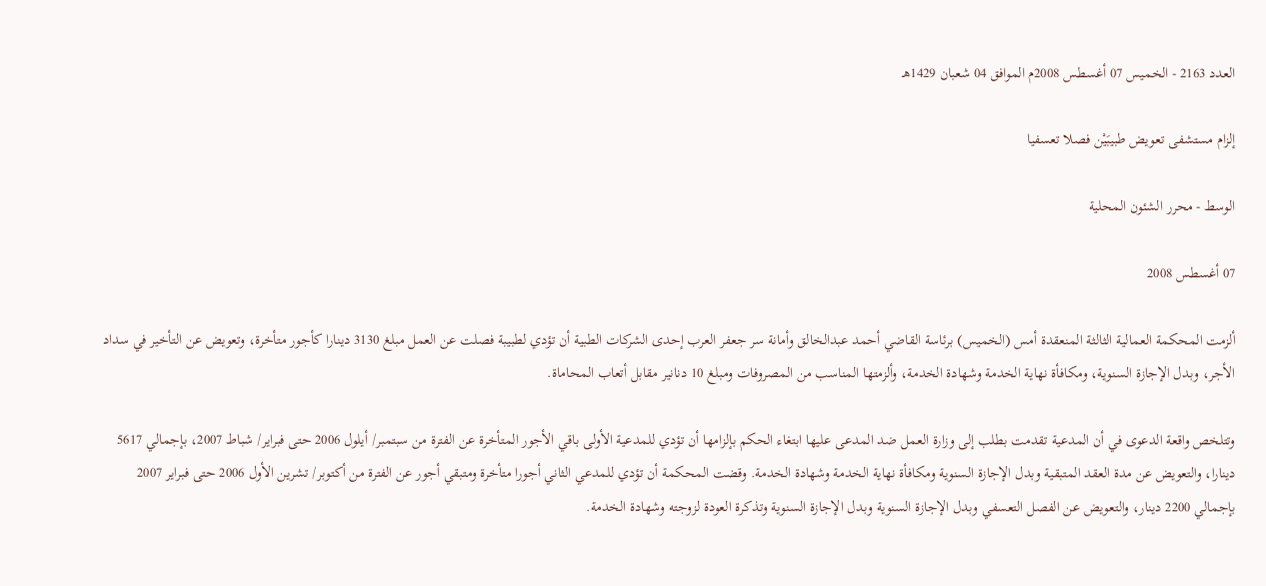العدد 2163 - الخميس 07 أغسطس 2008م الموافق 04 شعبان 1429هـ

إلزام مستشفى تعويض طبيبَيْن فصلا تعسفيا

الوسط - محرر الشئون المحلية

07 أغسطس 2008

ألزمت المحكمة العمالية الثالثة المنعقدة أمس (الخميس) برئاسة القاضي أحمد عبدالخالق وأمانة سر جعفر العرب إحدى الشركات الطبية أن تؤدي لطبيبة فصلت عن العمل مبلغ 3130 دينارا كأجور متأخرة، وتعويض عن التأخير في سداد الأجر، وبدل الإجازة السنوية، ومكافأة نهاية الخدمة وشهادة الخدمة، وألزمتها المناسب من المصروفات ومبلغ 10 دنانير مقابل أتعاب المحاماة.

وتتلخص واقعة الدعوى في أن المدعية تقدمت بطلب إلى وزارة العمل ضد المدعى عليها ابتغاء الحكم بإلزامها أن تؤدي للمدعية الأولى باقي الأجور المتأخرة عن الفترة من سبتمبر/ أيلول 2006 حتى فبراير/ شباط 2007، بإجمالي 5617 دينارا، والتعويض عن مدة العقد المتبقية وبدل الإجازة السنوية ومكافأة نهاية الخدمة وشهادة الخدمة. وقضت المحكمة أن تؤدي للمدعي الثاني أجورا متأخرة ومتبقي أجور عن الفترة من أكتوبر/ تشرين الأول 2006 حتى فبراير 2007 بإجمالي 2200 دينار، والتعويض عن الفصل التعسفي وبدل الإجازة السنوية وبدل الإجازة السنوية وتذكرة العودة لزوجته وشهادة الخدمة.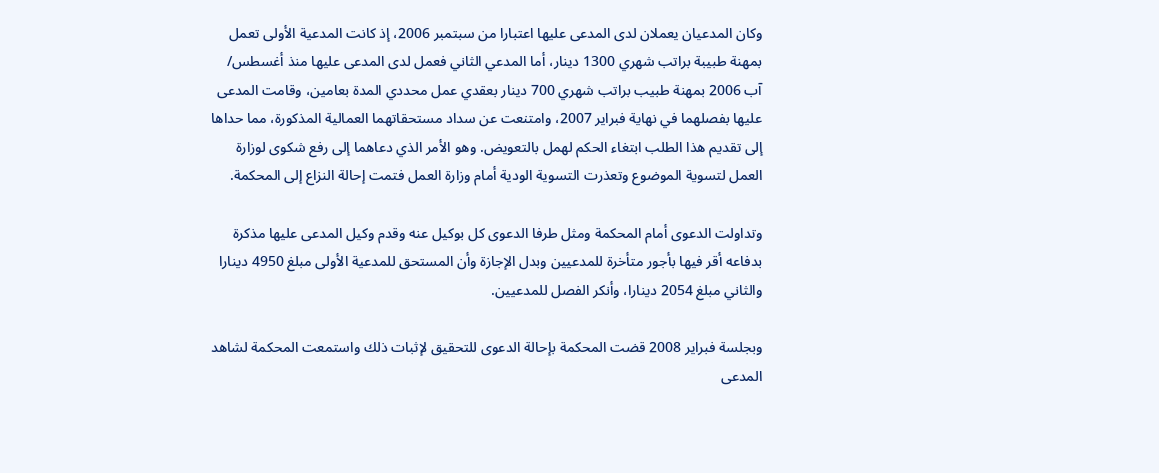وكان المدعيان يعملان لدى المدعى عليها اعتبارا من سبتمبر 2006، إذ كانت المدعية الأولى تعمل بمهنة طبيبة براتب شهري 1300 دينار، أما المدعي الثاني فعمل لدى المدعى عليها منذ أغسطس/ آب 2006 بمهنة طبيب براتب شهري 700 دينار بعقدي عمل محددي المدة بعامين، وقامت المدعى عليها بفصلهما في نهاية فبراير 2007، وامتنعت عن سداد مستحقاتهما العمالية المذكورة، مما حداها إلى تقديم هذا الطلب ابتغاء الحكم لهمل بالتعويض. وهو الأمر الذي دعاهما إلى رفع شكوى لوزارة العمل لتسوية الموضوع وتعذرت التسوية الودية أمام وزارة العمل فتمت إحالة النزاع إلى المحكمة.

وتداولت الدعوى أمام المحكمة ومثل طرفا الدعوى كل بوكيل عنه وقدم وكيل المدعى عليها مذكرة بدفاعه أقر فيها بأجور متأخرة للمدعيين وبدل الإجازة وأن المستحق للمدعية الأولى مبلغ 4950 دينارا والثاني مبلغ 2054 دينارا، وأنكر الفصل للمدعيين.

وبجلسة فبراير 2008 قضت المحكمة بإحالة الدعوى للتحقيق لإثبات ذلك واستمعت المحكمة لشاهد المدعى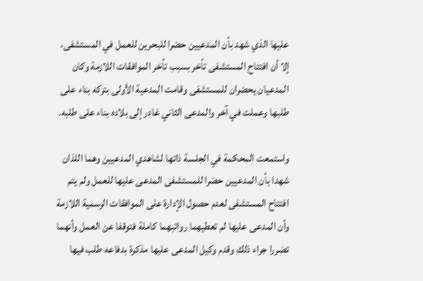عليها الذي شهد بأن المدعيين حضرا للبحرين للعمل في المستشفى، إلا أن افتتاح المستشفى تأخر بسبب تأخر الموافقات اللازمة وكان المدعيان يحضران للمستشفى وقامت المدعية الأولى بتركه بناء على طلبها وعملت في آخر والمدعى الثاني غادر إلى بلاده بناء على طلبه.

واستمعت المحكمة في الجلسة ذاتها لشاهدي المدعيين وهما اللذان شهدا بأن المدعيين حضرا للمستشفى المدعى عليها للعمل ولم يتم افتتاح المستشفى لعدم حصول الإدارة على الموافقات الرسمية اللازمة وأن المدعى عليها لم تعطيهما رواتبهما كاملة فتوقفا عن العمل وأنهما تضررا جراء ذلك وقدم وكيل المدعى عليها مذكرة بدفاعه طلب فيها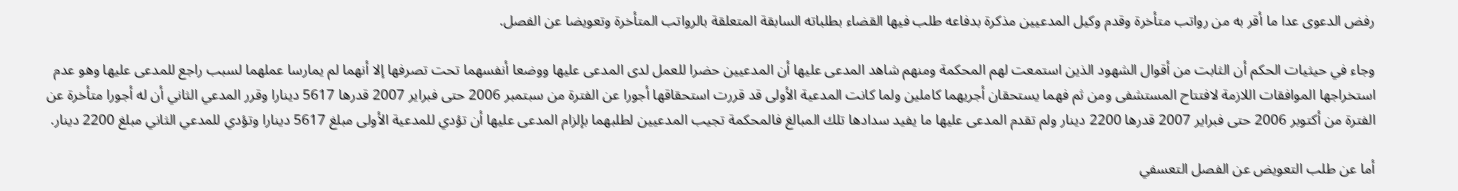رفض الدعوى عدا ما أقر به من رواتب متأخرة وقدم وكيل المدعيين مذكرة بدفاعه طلب فيها القضاء بطلباته السابقة المتعلقة بالرواتب المتأخرة وتعويضا عن الفصل.

وجاء في حيثيات الحكم أن الثابت من أقوال الشهود الذين استمعت لهم المحكمة ومنهم شاهد المدعى عليها أن المدعيين حضرا للعمل لدى المدعى عليها ووضعا أنفسهما تحت تصرفها إلا أنهما لم يمارسا عملهما لسبب راجع للمدعى عليها وهو عدم استخراجها الموافقات اللازمة لافتتاح المستشفى ومن ثم فهما يستحقان أجريهما كاملين ولما كانت المدعية الأولى قد قررت استحقاقها أجورا عن الفترة من سبتمبر 2006 حتى فبراير 2007 قدرها 5617 دينارا وقرر المدعي الثاني أن له أجورا متأخرة عن الفترة من أكتوبر 2006 حتى فبراير 2007 قدرها 2200 دينار ولم تقدم المدعى عليها ما يفيد سدادها تلك المبالغ فالمحكمة تجيب المدعيين لطلبهما بإلزام المدعى عليها أن تؤدي للمدعية الأولى مبلغ 5617 دينارا وتؤدي للمدعي الثاني مبلغ 2200 دينار.

أما عن طلب التعويض عن الفصل التعسفي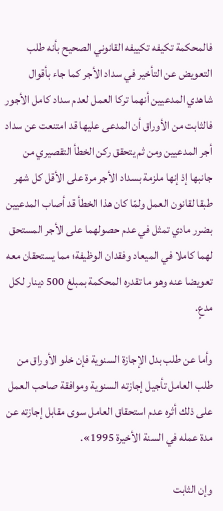فالمحكمة تكيفه تكييفه القانوني الصحيح بأنه طلب التعويض عن التأخير في سداد الأجر كما جاء بأقوال شاهدي المدعيين أنهما تركا العمل لعدم سداد كامل الأجور فالثابت من الأوراق أن المدعى عليها قد امتنعت عن سداد أجر المدعيين ومن ثم يتحقق ركن الخطأ التقصيري من جانبها إذ إنها ملزمة بسداد الأجر مرة على الأقل كل شهر طبقا لقانون العمل ولمّا كان هذا الخطأ قد أصاب المدعيين بضرر مادي تمثل في عدم حصولهما على الأجر المستحق لهما كاملا في الميعاد وفقدان الوظيفة؛ مما يستحقان معه تعويضا عنه وهو ما تقدره المحكمة بمبلغ 500 دينار لكل مدعٍ.

وأما عن طلب بدل الإجازة السنوية فإن خلو الأوراق من طلب العامل تأجيل إجازته السنوية وموافقة صاحب العمل على ذلك أثره عدم استحقاق العامل سوى مقابل إجازته عن مدة عمله في السنة الأخيرة 1995».

وإن الثابت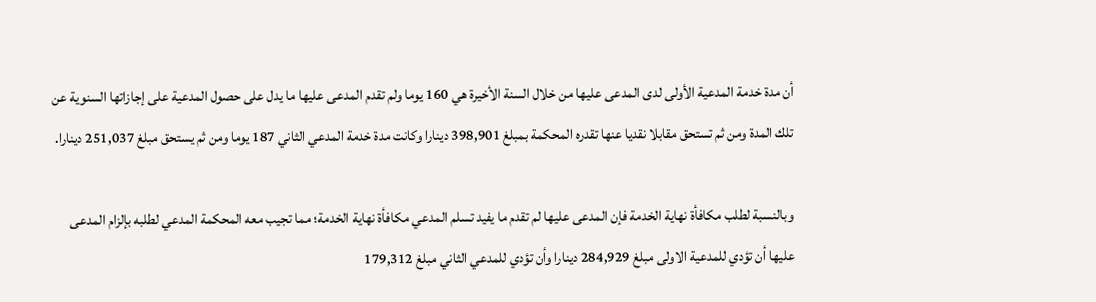أن مدة خدمة المدعية الأولى لدى المدعى عليها من خلال السنة الأخيرة هي 160 يوما ولم تقدم المدعى عليها ما يدل على حصول المدعية على إجازاتها السنوية عن تلك المدة ومن ثم تستحق مقابلا نقديا عنها تقدره المحكمة بمبلغ 398,901 دينارا وكانت مدة خدمة المدعي الثاني 187 يوما ومن ثم يستحق مبلغ 251,037 دينارا.

وبالنسبة لطلب مكافأة نهاية الخدمة فإن المدعى عليها لم تقدم ما يفيد تسلم المدعي مكافأة نهاية الخدمة؛ مما تجيب معه المحكمة المدعي لطلبه بإلزام المدعى عليها أن تؤدي للمدعية الاولى مبلغ 284,929 دينارا وأن تؤدي للمدعي الثاني مبلغ 179,312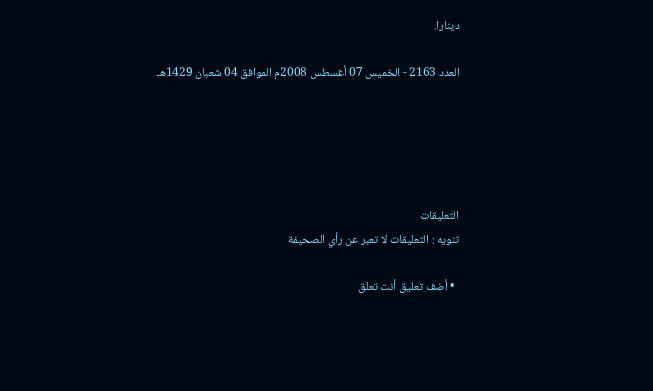دينارا.

العدد 2163 - الخميس 07 أغسطس 2008م الموافق 04 شعبان 1429هـ





التعليقات
تنويه : التعليقات لا تعبر عن رأي الصحيفة

  • أضف تعليق أنت تعلق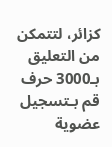كزائر، لتتمكن من التعليق بـ3000 حرف قم بـتسجيل عضوية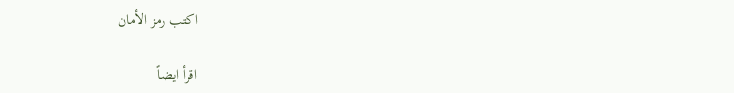اكتب رمز الأمان

اقرأ ايضاً